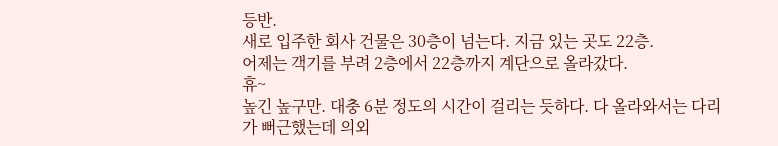등반.
새로 입주한 회사 건물은 30층이 넘는다. 지금 있는 곳도 22층.
어제는 객기를 부려 2층에서 22층까지 계단으로 올라갔다.
휴~
높긴 높구만. 대충 6분 정도의 시간이 걸리는 듯하다. 다 올라와서는 다리가 뻐근했는데 의외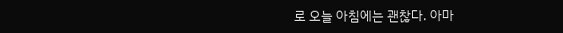로 오늘 아침에는 괜찮다. 아마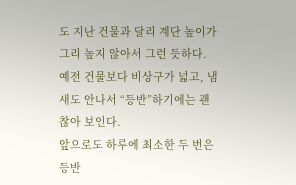도 지난 건물과 달리 계단 높이가 그리 높지 않아서 그런 듯하다. 예전 건물보다 비상구가 넓고, 냄새도 안나서 “등반”하기에는 괜찮아 보인다.
앞으로도 하루에 최소한 두 번은 등반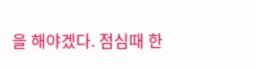을 해야겠다. 점심때 한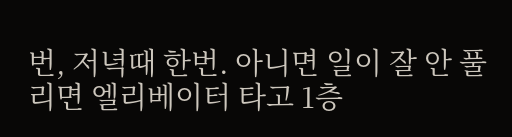번, 저녁때 한번. 아니면 일이 잘 안 풀리면 엘리베이터 타고 1층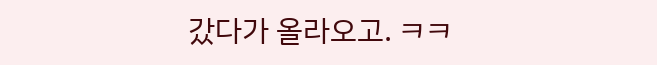갔다가 올라오고. ㅋㅋ